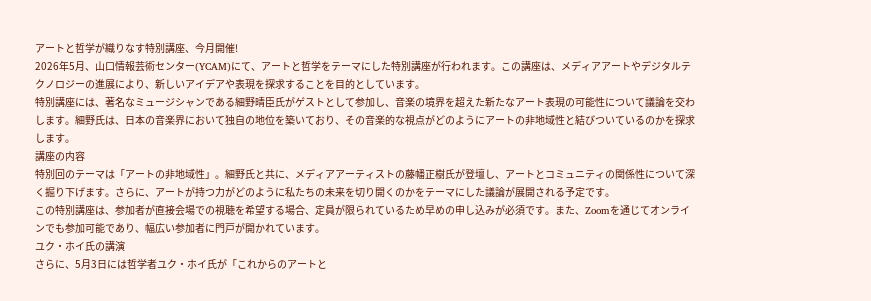アートと哲学が織りなす特別講座、今月開催!
2026年5月、山口情報芸術センター(YCAM)にて、アートと哲学をテーマにした特別講座が行われます。この講座は、メディアアートやデジタルテクノロジーの進展により、新しいアイデアや表現を探求することを目的としています。
特別講座には、著名なミュージシャンである細野晴臣氏がゲストとして参加し、音楽の境界を超えた新たなアート表現の可能性について議論を交わします。細野氏は、日本の音楽界において独自の地位を築いており、その音楽的な視点がどのようにアートの非地域性と結びついているのかを探求します。
講座の内容
特別回のテーマは「アートの非地域性」。細野氏と共に、メディアアーティストの藤幡正樹氏が登壇し、アートとコミュニティの関係性について深く掘り下げます。さらに、アートが持つ力がどのように私たちの未来を切り開くのかをテーマにした議論が展開される予定です。
この特別講座は、参加者が直接会場での視聴を希望する場合、定員が限られているため早めの申し込みが必須です。また、Zoomを通じてオンラインでも参加可能であり、幅広い参加者に門戸が開かれています。
ユク・ホイ氏の講演
さらに、5月3日には哲学者ユク・ホイ氏が「これからのアートと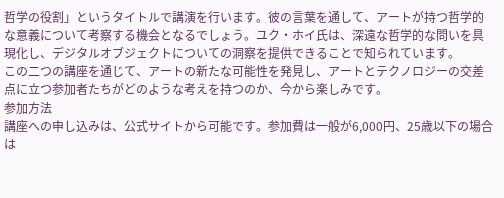哲学の役割」というタイトルで講演を行います。彼の言葉を通して、アートが持つ哲学的な意義について考察する機会となるでしょう。ユク・ホイ氏は、深遠な哲学的な問いを具現化し、デジタルオブジェクトについての洞察を提供できることで知られています。
この二つの講座を通じて、アートの新たな可能性を発見し、アートとテクノロジーの交差点に立つ参加者たちがどのような考えを持つのか、今から楽しみです。
参加方法
講座への申し込みは、公式サイトから可能です。参加費は一般が6,000円、25歳以下の場合は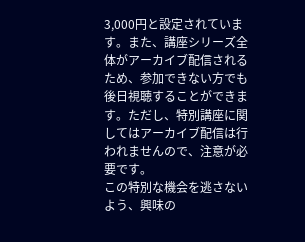3,000円と設定されています。また、講座シリーズ全体がアーカイブ配信されるため、参加できない方でも後日視聴することができます。ただし、特別講座に関してはアーカイブ配信は行われませんので、注意が必要です。
この特別な機会を逃さないよう、興味の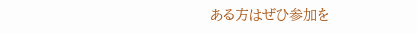ある方はぜひ参加を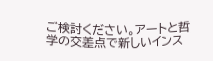ご検討ください。アートと哲学の交差点で新しいインス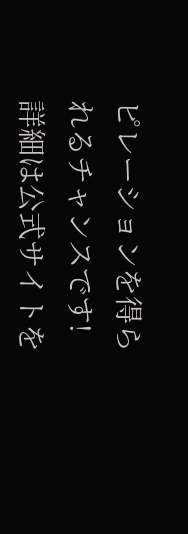ピレーションを得られるチャンスです!
詳細は公式サイトを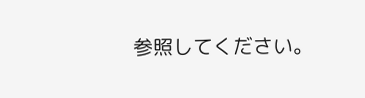参照してください。